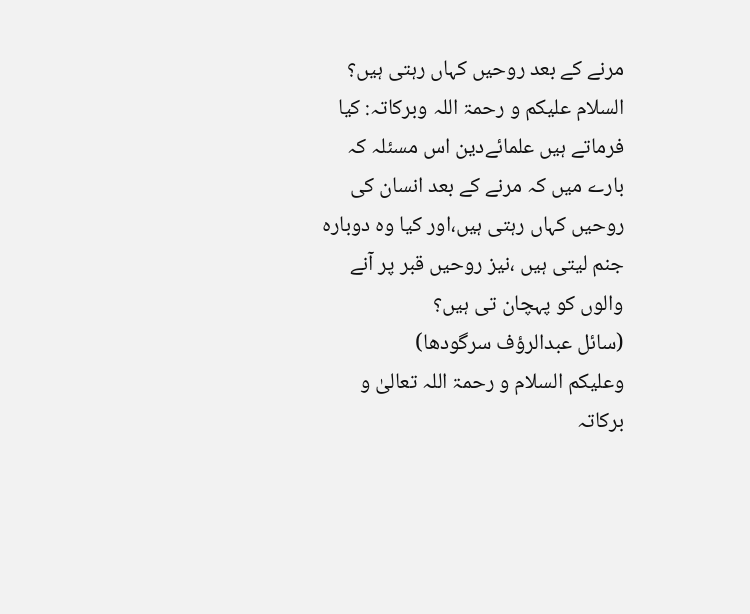مرنے کے بعد روحیں کہاں رہتی ہیں؟
السلام علیکم و رحمۃ اللہ وبرکاتہ: کیا فرماتے ہیں علمائےدین اس مسئلہ کہ بارے میں کہ مرنے کے بعد انسان کی روحیں کہاں رہتی ہیں،اور کیا وہ دوبارہ جنم لیتی ہیں ،نیز روحیں قبر پر آنے والوں کو پہچان تی ہیں؟
(سائل عبدالرؤف سرگودھا)
وعلیکم السلام و رحمۃ اللہ تعالیٰ و برکاتہ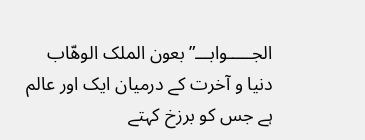الجـــــوابـــ” بعون الملک الوھّاب
دنیا و آخرت کے درمیان ایک اور عالم ہے جس کو برزخ کہتے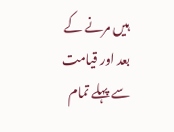ہیں مرنے کے بعد اور قیامت سے پہلے تمام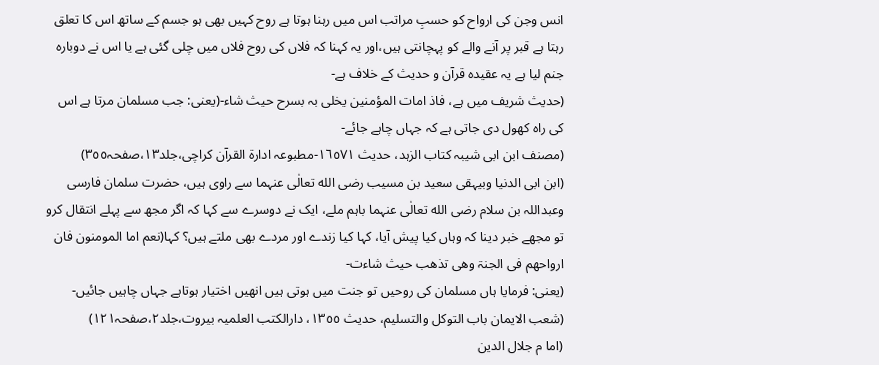انس وجن کی ارواح کو حسبِ مراتب اس میں رہنا ہوتا ہے روح کہیں بھی ہو جسم کے ساتھ اس کا تعلق رہتا ہے قبر پر آنے والے کو پہچانتی ہیں،اور یہ کہنا کہ فلاں کی روح فلاں میں چلی گئی ہے یا اس نے دوبارہ جنم لیا ہے یہ عقیدہ قرآن و حدیث کے خلاف ہے-
(حدیث شریف میں ہے، فاذ امات المؤمنین یخلی بہ بسرح حیث شاء-(یعنی: جب مسلمان مرتا ہے اس کی راہ کھول دی جاتی ہے کہ جہاں چاہے جائے-
(مصنف ابن ابی شیبہ کتاب الزہد، حدیث ١٦٥٧١-مطبوعہ ادارۃ القرآن کراچی،جلد١٣،صفحہ٣٥٥)
(ابن ابی الدنیا وبیہقی سعید بن مسیب رضی الله تعالٰی عنہما سے راوی ہیں، حضرت سلمان فارسی وعبداللہ بن سلام رضی الله تعالٰی عنہما باہم ملے، ایک نے دوسرے سے کہا کہ اگر مجھ سے پہلے انتقال کرو تو مجھے خبر دینا کہ وہاں کیا پیش آیا، کہا کیا زندے اور مردے بھی ملتے ہیں؟ کہا(نعم اما المومنون فان ارواحھم فی الجنۃ وھی تذھب حیث شاءت-
(یعنی: فرمایا ہاں مسلمان کی روحیں تو جنت میں ہوتی ہیں انھیں اختیار ہوتاہے جہاں چاہیں جائیں-
(شعب الایمان باب التوکل والتسلیم، حدیث ١٣٥٥، دارالکتب العلمیہ بیروت،جلد۲،صفحہ١۲١)
(اما م جلال الدین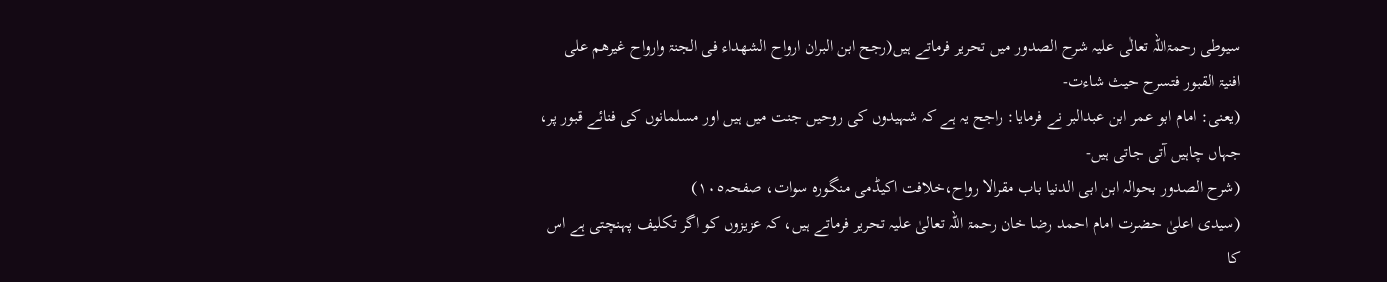سیوطی رحمۃاللہ تعالٰی علیہ شرح الصدور میں تحریر فرماتے ہیں(رجح ابن البران ارواح الشھداء فی الجنۃ وارواح غیرھم علی افنیۃ القبور فتسرح حیث شاءت-
(یعنی: امام ابو عمر ابن عبدالبر نے فرمایا: راجح یہ ہے کہ شہیدوں کی روحیں جنت میں ہیں اور مسلمانوں کی فنائے قبور پر، جہاں چاہیں آتی جاتی ہیں-
(شرح الصدور بحوالہ ابن ابی الدنیا باب مقرالا رواح،خلافت اکیڈمی منگورہ سوات، صفحہ١۰٥)
(سیدی اعلیٰ حضرت امام احمد رضا خان رحمۃ اللہ تعالیٰ علیہ تحریر فرماتے ہیں، کہ عزیزوں کو اگر تکلیف پہنچتی ہے اس کا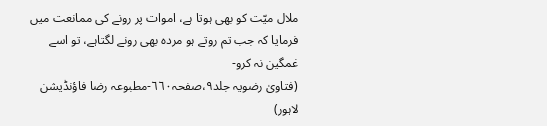ملال میّت کو بھی ہوتا ہے، اموات پر رونے کی ممانعت میں فرمایا کہ جب تم روتے ہو مردہ بھی رونے لگتاہے، تو اسے غمگین نہ کرو-
(فتاویٰ رضویہ جلد۹،صفحہ٦٦۰-مطبوعہ رضا فاؤنڈیشن لاہور)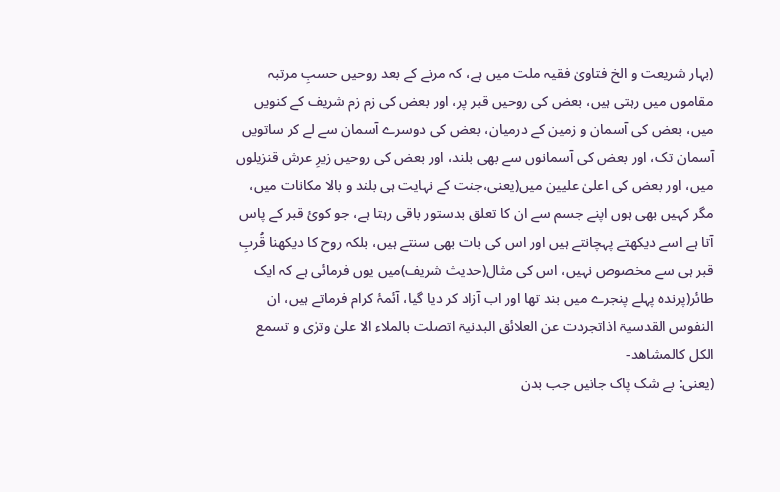(بہار شریعت و الخ فتاویٰ فقیہ ملت میں ہے، کہ مرنے کے بعد روحیں حسبِ مرتبہ مقاموں میں رہتی ہیں، بعض کی روحیں قبر پر، اور بعض کی زم زم شریف کے کنویں میں، بعض کی آسمان و زمین کے درمیان، بعض کی دوسرے آسمان سے لے کر ساتویں آسمان تک، اور بعض کی آسمانوں سے بھی بلند، اور بعض کی روحیں زیرِ عرش قنزیلوں میں، اور بعض کی اعلیٰ علیین میں(یعنی،جنت کے نہایت ہی بلند و بالا مکانات میں، مگر کہیں بھی ہوں اپنے جسم سے ان کا تعلق بدستور باقی رہتا ہے، جو کوئ قبر کے پاس آتا ہے اسے دیکھتے پہچانتے ہیں اور اس کی بات بھی سنتے ہیں، بلکہ روح کا دیکھنا قُربِ قبر ہی سے مخصوص نہیں، اس کی مثال(حدیث شریف)میں یوں فرمائی ہے کہ ایک طائر(پرندہ پہلے پنجرے میں بند تھا اور اب آزاد کر دیا گیا، آئمۂ کرام فرماتے ہیں، ان النفوس القدسیۃ اذاتجردت عن العلائق البدنیۃ اتصلت بالملاء الا علیٰ وترٰی و تسمع الکل کالمشاھد-
(یعنی: بے شک پاک جانیں جب بدن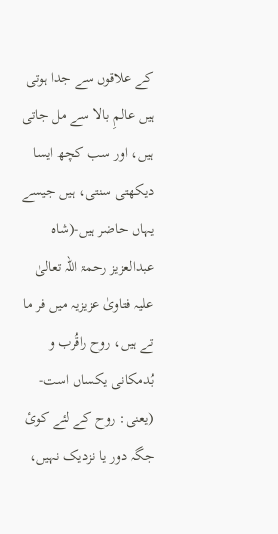کے علاقوں سے جدا ہوتی ہیں عالمِ بالا سے مل جاتی ہیں، اور سب کچھ ایسا دیکھتی سنتی، ہیں جیسے یہاں حاضر ہیں-(شاہ عبدالعزیز رحمۃ اللہ تعالیٰ علیہ فتاویٰ عزیزیہ میں فر ما تے ہیں، روح راقُرب و بُدمکانی یکساں است-
(یعنی: روح کے لئے کوئ جگہ دور یا نزدیک نہیں،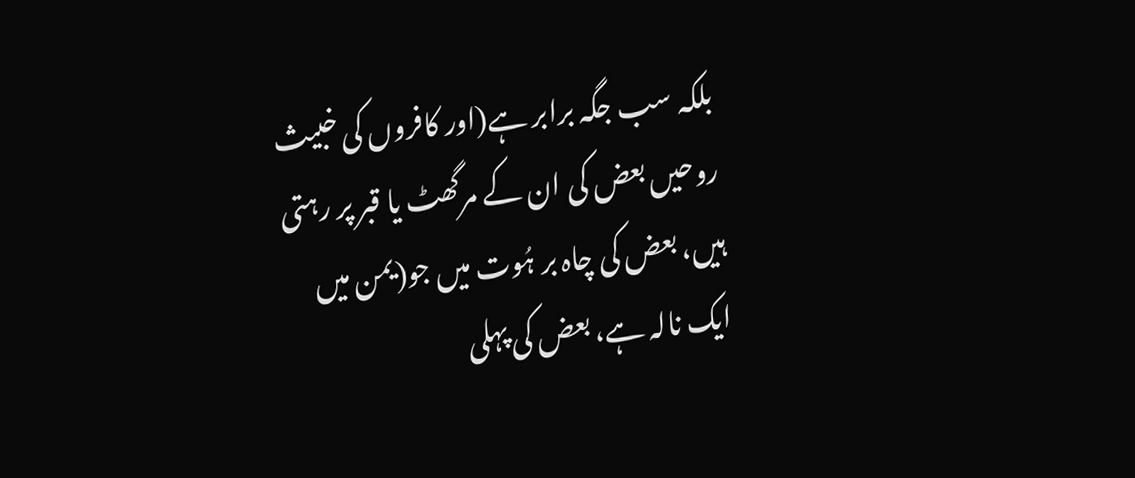بلکہ سب جگہ برابر ہے(اور کافروں کی خبیث روحیں بعض کی ان کے مرگھٹ یا قبر پر رہتی ہیں، بعض کی چاہ بر ہُوت میں جو(یمن میں ایک نالہ ہے، بعض کی پہلی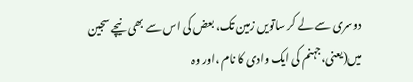دوسری سے لے کر ساتویں زمین تک، بعض کی اس سے بھی نیچے سجین میں(یعنی،جہنم کی ایک وادی کا نام ،اور وہ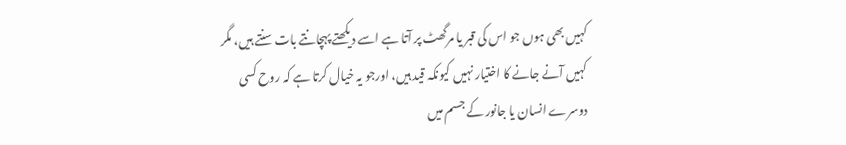کہیں بھی ہوں جو اس کی قبر یا مرگھٹ پر آتا ہے اسے دیکھتے پہچانتے بات سنتے ہیں، مگر کہیں آنے جانے کا اختیار نہیں کیونکہ قید ہیں، اورجو یہ خیال کرتا ہے کہ روح کسی دوسرے انسان یا جانور کے جسم میں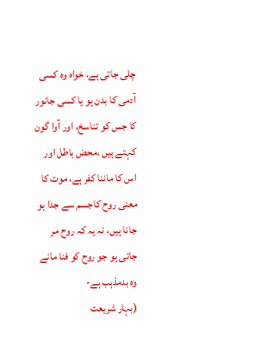چلی جاتی ہے، خواہ وہ کسی آدمی کا بدن ہو یا کسی جانور کا جس کو تناسخ، اور آوا گون کہتے ہیں ،محض باطل اور اس کا ماننا کفر ہے، موت کا معنی روح کاجسم سے جدا ہو جانا ہیں، نہ یہ کہ روح مر جاتی ہو جو روح کو فنا مانے وہ بدمذہب ہے-
(بہار شریعت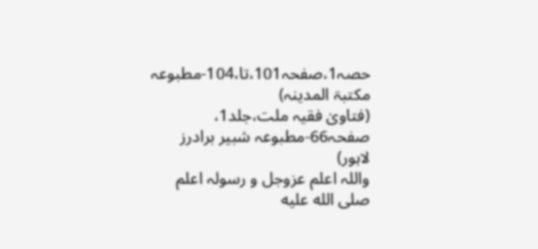حصہ1،صفحہ101،تا،104-مطبوعہ مکتبۃ المدینہ)
(فتاویٰ فقیہ ملت،جلد1، صفحہ66-مطبوعہ شبیر برادرز لاہور)
واللہ اعلم عزوجل و رسولہ اعلم صلى الله عليه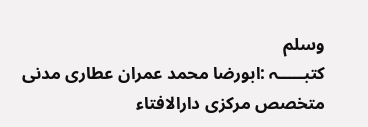وسلم
کتبـــــہ :ابورضا محمد عمران عطاری مدنی متخصص مرکزی دارالافتاء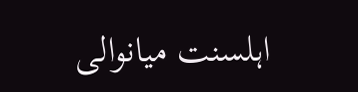اہلسنت میانوالی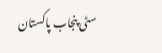سٹی پنجاب پاکستان